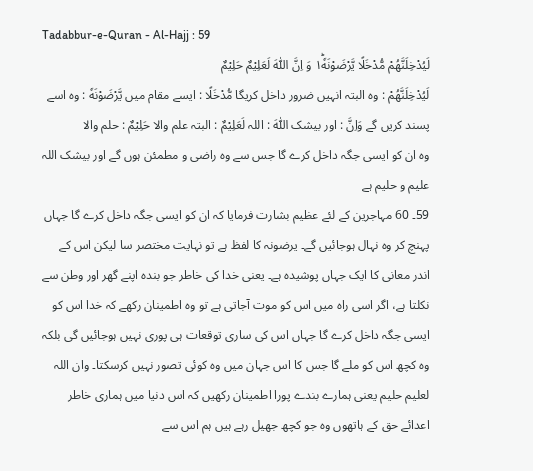Tadabbur-e-Quran - Al-Hajj : 59
لَیُدْخِلَنَّهُمْ مُّدْخَلًا یَّرْضَوْنَهٗ١ؕ وَ اِنَّ اللّٰهَ لَعَلِیْمٌ حَلِیْمٌ
لَيُدْخِلَنَّهُمْ : وہ البتہ انہیں ضرور داخل کریگا مُّدْخَلًا : ایسے مقام میں يَّرْضَوْنَهٗ : وہ اسے پسند کریں گے وَاِنَّ : اور بیشک اللّٰهَ : اللہ لَعَلِيْمٌ : البتہ علم والا حَلِيْمٌ : حلم والا
وہ ان کو ایسی جگہ داخل کرے گا جس سے وہ راضی و مطمئن ہوں گے اور بیشک اللہ علیم و حلیم ہے
59۔ 60 مہاجرین کے لئے عظیم بشارت فرمایا کہ ان کو ایسی جگہ داخل کرے گا جہاں پہنچ کر وہ نہال ہوجائیں گے۔ یرضونہ کا لفظ ہے تو نہایت مختصر سا لیکن اس کے اندر معانی کا ایک جہاں پوشیدہ ہے۔ یعنی خدا کی خاطر جو بندہ اپنے گھر اور وطن سے نکلتا ہے، اگر اسی راہ میں اس کو موت آجاتی ہے تو وہ اطمینان رکھے کہ خدا اس کو ایسی جگہ داخل کرے گا جہاں اس کی ساری توقعات ہی پوری نہیں ہوجائیں گی بلکہ وہ کچھ اس کو ملے گا جس کا اس جہان میں وہ کوئی تصور نہیں کرسکتا۔ وان اللہ لعلیم حلیم یعنی ہمارے بندے پورا اطمینان رکھیں کہ اس دنیا میں ہماری خاطر اعدائے حق کے ہاتھوں وہ جو کچھ جھیل رہے ہیں ہم اس سے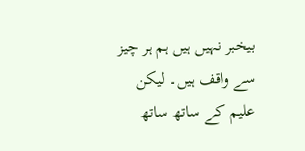بیخبر نہیں ہیں ہم ہر چیز سے واقف ہیں۔ لیکن علیم کے ساتھ ساتھ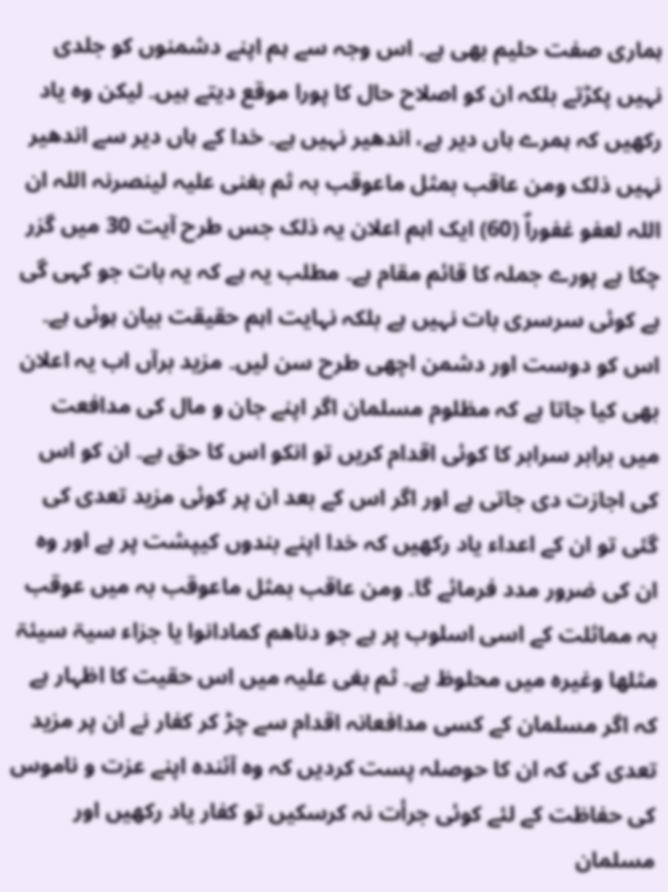ہماری صفت حلیم بھی ہے۔ اس وجہ سے ہم اپنے دشمنوں کو جلدی نہیں پکڑتے بلکہ ان کو اصلاح حال کا پورا موقع دیتے ہیں۔ لیکن وہ یاد رکھیں کہ ہمرے ہاں دیر ہے، اندھیر نہیں ہے۔ خدا کے ہاں دیر سے اندھیر نہیں ذلک ومن عاقب بمثل ماعوقب بہ ثم بغنی علیہ لینصرنہ اللہ ان اللہ لعفو غفوراٌ (60) ایک اہم اعلان یہ ذلک جس طرح آیت 30 میں گزر چکا ہے پورے جملہ کا قائم مقام ہے۔ مطلب یہ ہے کہ یہ بات جو کہی گی ہے کوئی سرسری بات نہیں ہے بلکہ نہایت اہم حقیقت بیان ہوئی ہے۔ اس کو دوست اور دشمن اچھی طرح سن لیں۔ مزید برآں اب یہ اعلان بھی کیا جاتا ہے کہ مظلوم مسلمان اگر اپنے جان و مال کی مدافعت میں برابر سرابر کا کوئی اقدام کریں تو انکو اس کا حق ہے۔ ان کو اس کی اجازت دی جاتی ہے اور اگر اس کے بعد ان پر کوئی مزید تعدی کی گئی تو ان کے اعداء یاد رکھیں کہ خدا اپنے بندوں کیپشت پر ہے اور وہ ان کی ضرور مدد فرمائے گا۔ ومن عاقب بمثل ماعوقب بہ میں عوقب بہ مماثلت کے اسی اسلوب پر ہے جو دناھم کمادانوا یا جزاء سیۃ سیئۃ مثلھا وغیرہ میں محلوظ ہے۔ ثم بغی علیہ میں اس حقیت کا اظہار ہے کہ اگر مسلمان کے کسی مدافعانہ اقدام سے چڑ کر کفار نے ان پر مزید تعدی کی کہ ان کا حوصلہ پست کردیں کہ وہ آئندہ اپنے عزت و ناموس کی حفاظت کے لئے کوئی جرأت نہ کرسکیں تو کفار یاد رکھیں اور مسلمان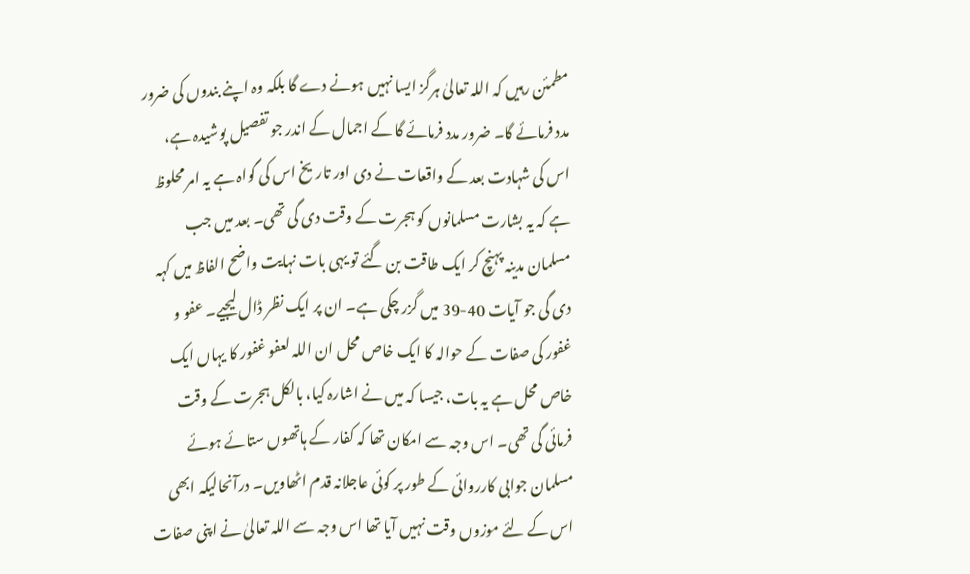مطمئن رہیں کہ اللہ تعالیٰ ہرگز ایسا نہیں ہونے دے گا بلکہ وہ اپنے بندوں کی ضرور مدد فرمائے گا۔ ضرور مدد فرمائے گا کے اجمال کے اندر جو تفصیل پوشیدہ ہے، اس کی شہادت بعد کے واقعات نے دی اور تاریخ اس کی گواہ ہے یہ امر محلوظ ہے کہ یہ بشارت مسلمانوں کو ہجرت کے وقت دی گی تھی۔ بعد میں جب مسلمان مدینہ پہنچ کر ایک طاقت بن گئے تو یہی بات نہایت واضح الفاظ میں کہہ دی گی جو آیات 40-39 میں گزر چکی ہے۔ ان پر ایک نظر ڈال لیجیے۔ عفو و غفور کی صفات کے حوالہ کا ایک خاص محل ان اللہ لعفو غفور کا یہاں ایک خاص محل ہے یہ بات، جیسا کہ میں نے اشارہ کیا، بالکل ہجرت کے وقت فرمائی گی تھی۔ اس وجہ سے امکان تھا کہ کفار کے ہاتھوں ستائے ہوئے مسلمان جوابی کارروائی کے طور پر کوئی عاجلانہ قدم اٹھاویں۔ درآنحالیکہ ابھی اس کے لئے موزوں وقت نہیں آیا تھا اس وجہ سے اللہ تعالیٰ نے اپنی صفات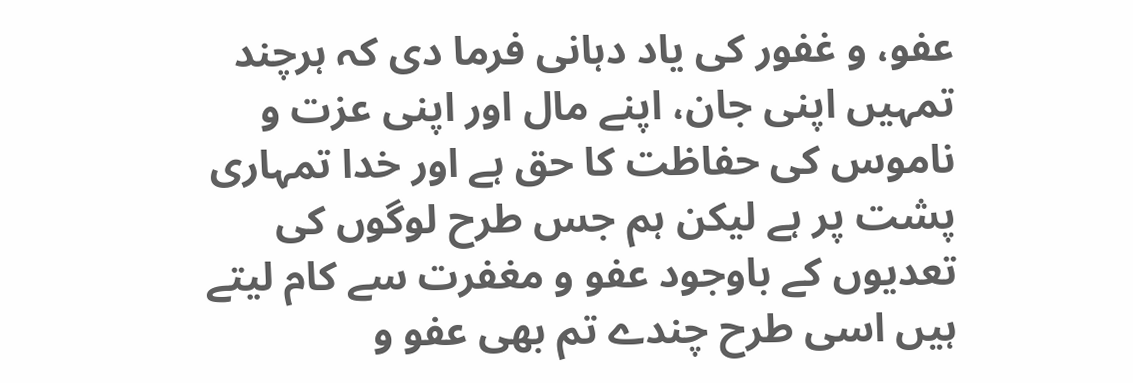عفو، و غفور کی یاد دہانی فرما دی کہ ہرچند تمہیں اپنی جان، اپنے مال اور اپنی عزت و ناموس کی حفاظت کا حق ہے اور خدا تمہاری پشت پر ہے لیکن ہم جس طرح لوگوں کی تعدیوں کے باوجود عفو و مغفرت سے کام لیتے ہیں اسی طرح چندے تم بھی عفو و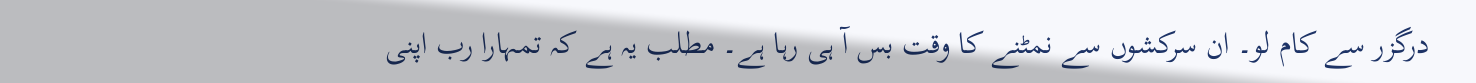درگزر سے کام لو۔ ان سرکشوں سے نمٹنے کا وقت بس آ ہی رہا ہے۔ مطلب یہ ہے کہ تمہارا رب اپنی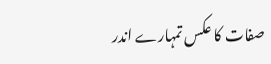صفات کا عکس تمہارے اندر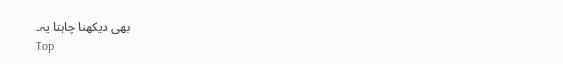بھی دیکھنا چاہتا یہ۔
Top